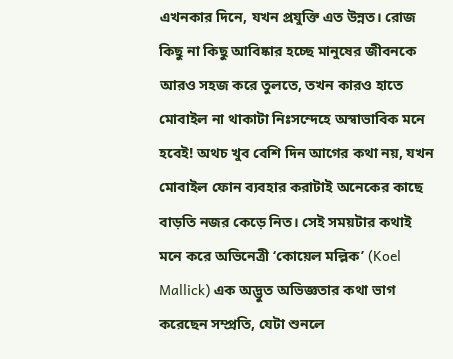এখনকার দিনে, যখন প্রযুক্তি এত উন্নত। রোজ কিছু না কিছু আবিষ্কার হচ্ছে মানুষের জীবনকে আরও সহজ করে তুলতে, তখন কারও হাতে মোবাইল না থাকাটা নিঃসন্দেহে অস্বাভাবিক মনে হবেই! অথচ খুব বেশি দিন আগের কথা নয়, যখন মোবাইল ফোন ব্যবহার করাটাই অনেকের কাছে বাড়তি নজর কেড়ে নিত। সেই সময়টার কথাই মনে করে অভিনেত্রী ‘কোয়েল মল্লিক’ (Koel Mallick) এক অদ্ভুত অভিজ্ঞতার কথা ভাগ করেছেন সম্প্রতি, যেটা শুনলে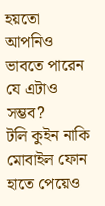হয়তো আপনিও ভাবতে পারেন যে এটাও সম্ভব?
টলি কুইন নাকি মোবাইল ফোন হাতে পেয়েও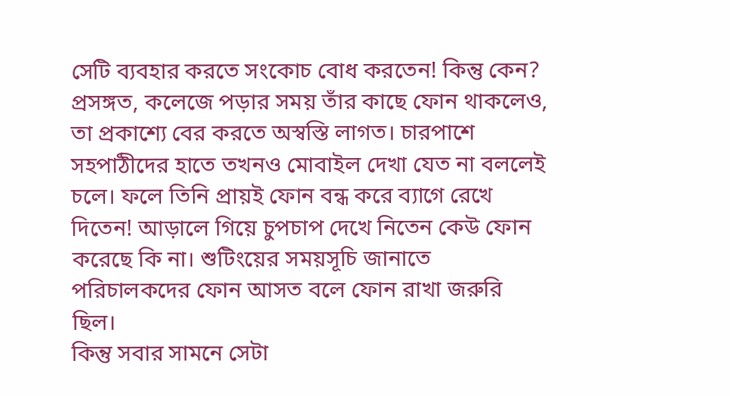সেটি ব্যবহার করতে সংকোচ বোধ করতেন! কিন্তু কেন? প্রসঙ্গত, কলেজে পড়ার সময় তাঁর কাছে ফোন থাকলেও, তা প্রকাশ্যে বের করতে অস্বস্তি লাগত। চারপাশে সহপাঠীদের হাতে তখনও মোবাইল দেখা যেত না বললেই চলে। ফলে তিনি প্রায়ই ফোন বন্ধ করে ব্যাগে রেখে দিতেন! আড়ালে গিয়ে চুপচাপ দেখে নিতেন কেউ ফোন করেছে কি না। শুটিংয়ের সময়সূচি জানাতে পরিচালকদের ফোন আসত বলে ফোন রাখা জরুরি ছিল।
কিন্তু সবার সামনে সেটা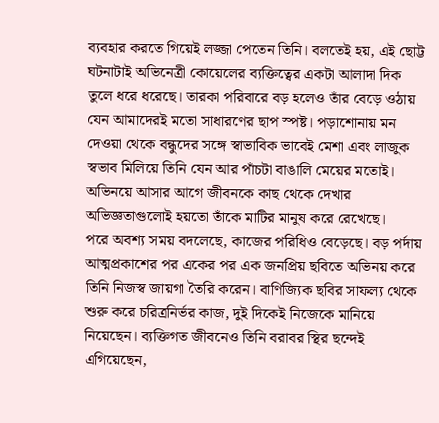ব্যবহার করতে গিয়েই লজ্জা পেতেন তিনি। বলতেই হয়, এই ছোট্ট ঘটনাটাই অভিনেত্রী কোয়েলের ব্যক্তিত্বের একটা আলাদা দিক তুলে ধরে ধরেছে। তারকা পরিবারে বড় হলেও তাঁর বেড়ে ওঠায় যেন আমাদেরই মতো সাধারণের ছাপ স্পষ্ট। পড়াশোনায় মন দেওয়া থেকে বন্ধুদের সঙ্গে স্বাভাবিক ভাবেই মেশা এবং লাজুক স্বভাব মিলিয়ে তিনি যেন আর পাঁচটা বাঙালি মেয়ের মতোই। অভিনয়ে আসার আগে জীবনকে কাছ থেকে দেখার অভিজ্ঞতাগুলোই হয়তো তাঁকে মাটির মানুষ করে রেখেছে।
পরে অবশ্য সময় বদলেছে, কাজের পরিধিও বেড়েছে। বড় পর্দায় আত্মপ্রকাশের পর একের পর এক জনপ্রিয় ছবিতে অভিনয় করে তিনি নিজস্ব জায়গা তৈরি করেন। বাণিজ্যিক ছবির সাফল্য থেকে শুরু করে চরিত্রনির্ভর কাজ, দুই দিকেই নিজেকে মানিয়ে নিয়েছেন। ব্যক্তিগত জীবনেও তিনি বরাবর স্থির ছন্দেই এগিয়েছেন,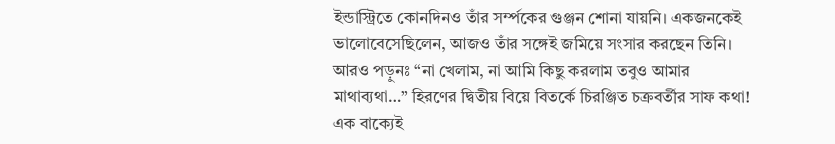ইন্ডাস্ট্রিতে কোনদিনও তাঁর সর্ম্পকের গুঞ্জন শোনা যায়নি। একজনকেই ভালোবেসেছিলেন, আজও তাঁর সঙ্গেই জমিয়ে সংসার করছেন তিনি।
আরও পড়ুনঃ “না খেলাম, না আমি কিছু করলাম তবুও আমার মাথাব্যথা…” হিরণের দ্বিতীয় বিয়ে বিতর্কে চিরঞ্জিত চক্রবর্তীর সাফ কথা! এক বাক্যেই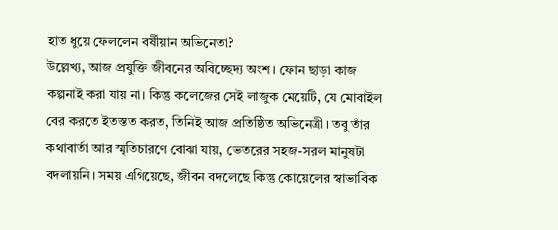হাত ধুয়ে ফেললেন বর্ষীয়ান অভিনেতা?
উল্লেখ্য, আজ প্রযুক্তি জীবনের অবিচ্ছেদ্য অংশ। ফোন ছাড়া কাজ কল্পনাই করা যায় না। কিন্তু কলেজের সেই লাজুক মেয়েটি, যে মোবাইল বের করতে ইতস্তত করত, তিনিই আজ প্রতিষ্ঠিত অভিনেত্রী। তবু তাঁর কথাবার্তা আর স্মৃতিচারণে বোঝা যায়, ভেতরের সহজ-সরল মানুষটা বদলায়নি। সময় এগিয়েছে, জীবন বদলেছে কিন্তু কোয়েলের স্বাভাবিক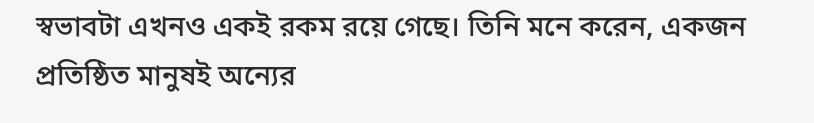স্বভাবটা এখনও একই রকম রয়ে গেছে। তিনি মনে করেন, একজন প্রতিষ্ঠিত মানুষই অন্যের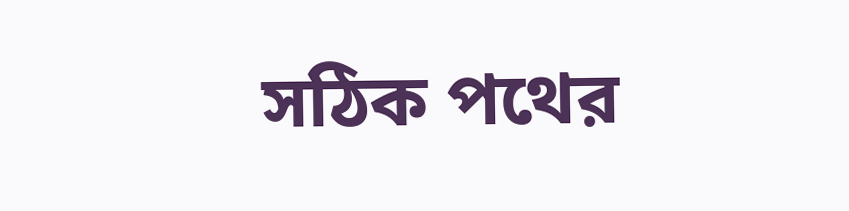সঠিক পথের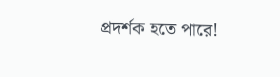প্রদর্শক হতে পারে!